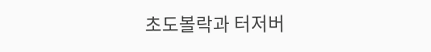초도볼락과 터저버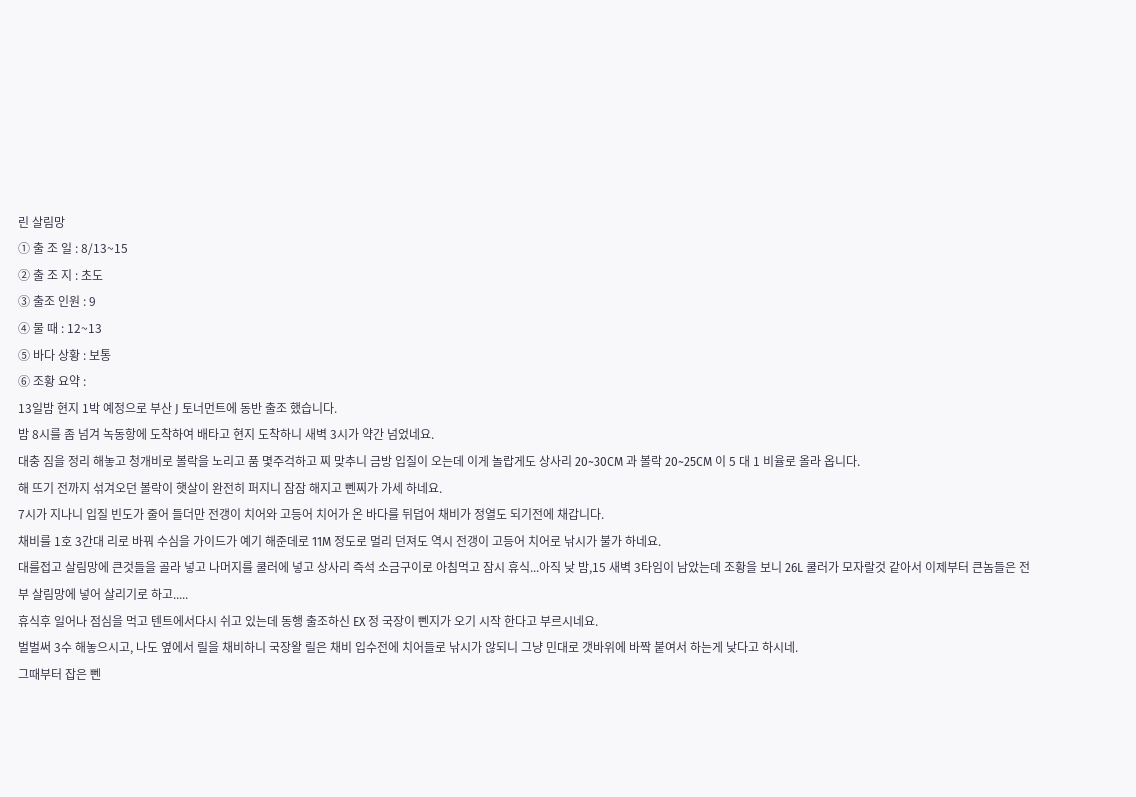린 살림망
① 출 조 일 : 8/13~15
② 출 조 지 : 초도
③ 출조 인원 : 9
④ 물 때 : 12~13
⑤ 바다 상황 : 보통
⑥ 조황 요약 :
13일밤 현지 1박 예정으로 부산 J 토너먼트에 동반 출조 했습니다.
밤 8시를 좀 넘겨 녹동항에 도착하여 배타고 현지 도착하니 새벽 3시가 약간 넘었네요.
대충 짐을 정리 해놓고 청개비로 볼락을 노리고 품 몇주걱하고 찌 맞추니 금방 입질이 오는데 이게 놀랍게도 상사리 20~30CM 과 볼락 20~25CM 이 5 대 1 비율로 올라 옵니다.
해 뜨기 전까지 섞겨오던 볼락이 햇살이 완전히 퍼지니 잠잠 해지고 뻰찌가 가세 하네요.
7시가 지나니 입질 빈도가 줄어 들더만 전갱이 치어와 고등어 치어가 온 바다를 뒤덥어 채비가 정열도 되기전에 채갑니다.
채비를 1호 3간대 리로 바꿔 수심을 가이드가 예기 해준데로 11M 정도로 멀리 던져도 역시 전갱이 고등어 치어로 낚시가 불가 하네요.
대를접고 살림망에 큰것들을 골라 넣고 나머지를 쿨러에 넣고 상사리 즉석 소금구이로 아침먹고 잠시 휴식...아직 낮 밤,15 새벽 3타임이 남았는데 조황을 보니 26L 쿨러가 모자랄것 같아서 이제부터 큰놈들은 전부 살림망에 넣어 살리기로 하고.....
휴식후 일어나 점심을 먹고 텐트에서다시 쉬고 있는데 동행 출조하신 EX 정 국장이 뻰지가 오기 시작 한다고 부르시네요.
벌벌써 3수 해놓으시고, 나도 옆에서 릴을 채비하니 국장왈 릴은 채비 입수전에 치어들로 낚시가 않되니 그냥 민대로 갯바위에 바짝 붙여서 하는게 낮다고 하시네.
그때부터 잡은 뻰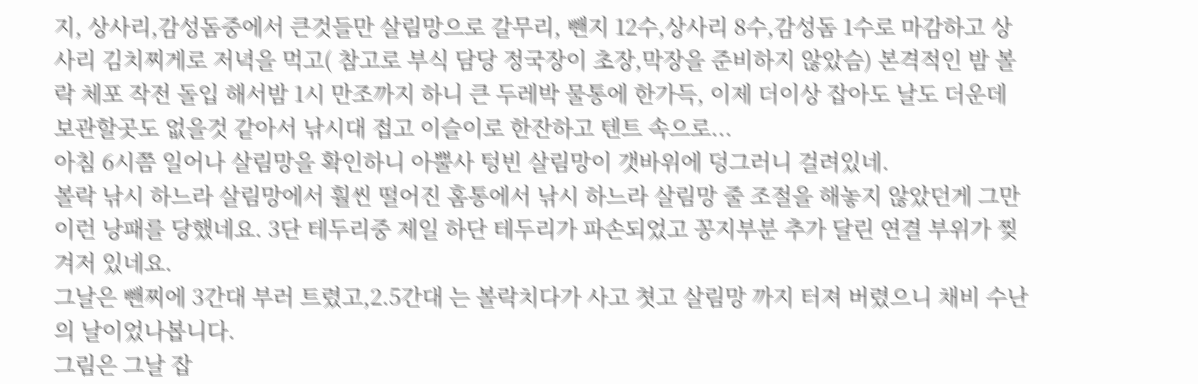지, 상사리,감성돔중에서 큰것들만 살림망으로 갈무리, 뺀지 12수,상사리 8수,감성돔 1수로 마감하고 상사리 김치찌게로 저녁을 먹고( 참고로 부식 담당 정국장이 초장,막장을 준비하지 않았슴) 본격적인 밤 볼락 체포 작전 돌입 해서밤 1시 만조까지 하니 큰 두레박 물통에 한가득, 이제 더이상 잡아도 날도 더운데 보관할곳도 없을것 같아서 낚시대 접고 이슬이로 한잔하고 텐트 속으로...
아침 6시쯤 일어나 살림망을 확인하니 아뿔사 텅빈 살림망이 갯바위에 덩그러니 걸려있네.
볼락 낚시 하느라 살림망에서 훨씬 떨어진 홈통에서 낚시 하느라 살림망 줄 조절을 해놓지 않았던게 그만 이런 낭패를 당했네요. 3단 테두리중 제일 하단 테두리가 파손되었고 꽁지부분 추가 달린 연결 부위가 찢겨저 있네요.
그날은 뺀찌에 3간대 부러 트렸고,2.5간대 는 볼락치다가 사고 쳣고 살림망 까지 터져 버렸으니 채비 수난의 날이었나봅니다.
그림은 그날 잡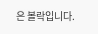은 볼락입니다.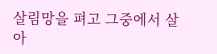살림망을 펴고 그중에서 살아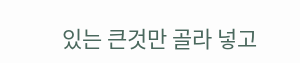있는 큰것만 골라 넣고